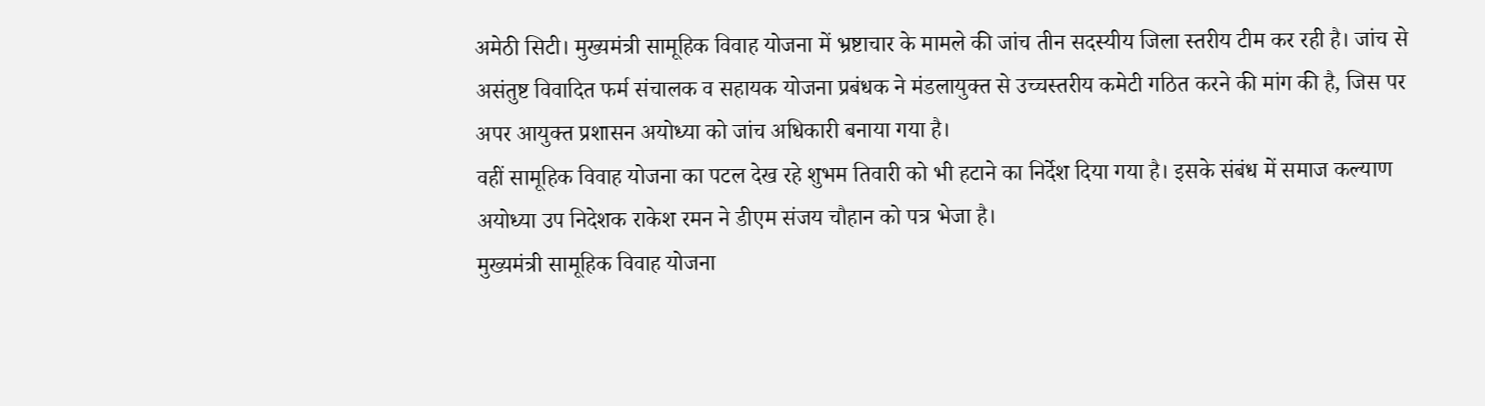अमेठी सिटी। मुख्यमंत्री सामूहिक विवाह योजना में भ्रष्टाचार के मामले की जांच तीन सदस्यीय जिला स्तरीय टीम कर रही है। जांच से असंतुष्ट विवादित फर्म संचालक व सहायक योजना प्रबंधक ने मंडलायुक्त से उच्चस्तरीय कमेटी गठित करने की मांग की है, जिस पर अपर आयुक्त प्रशासन अयोध्या को जांच अधिकारी बनाया गया है।
वहीं सामूहिक विवाह योजना का पटल देख रहे शुभम तिवारी को भी हटाने का निर्देश दिया गया है। इसके संबंध में समाज कल्याण अयोध्या उप निदेशक राकेश रमन ने डीएम संजय चौहान को पत्र भेजा है।
मुख्यमंत्री सामूहिक विवाह योजना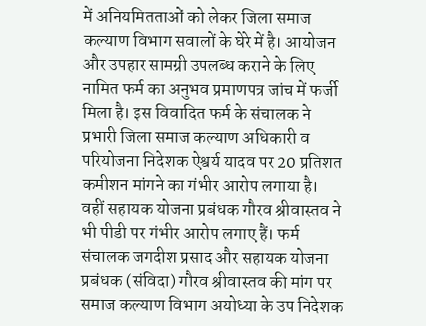में अनियमितताओं को लेकर जिला समाज कल्याण विभाग सवालों के घेरे में है। आयोजन और उपहार सामग्री उपलब्ध कराने के लिए नामित फर्म का अनुभव प्रमाणपत्र जांच में फर्जी मिला है। इस विवादित फर्म के संचालक ने प्रभारी जिला समाज कल्याण अधिकारी व परियोजना निदेशक ऐश्वर्य यादव पर 20 प्रतिशत कमीशन मांगने का गंभीर आरोप लगाया है।
वहीं सहायक योजना प्रबंधक गौरव श्रीवास्तव ने भी पीडी पर गंभीर आरोप लगाए हैं। फर्म संचालक जगदीश प्रसाद और सहायक योजना प्रबंधक (संविदा) गौरव श्रीवास्तव की मांग पर समाज कल्याण विभाग अयोध्या के उप निदेशक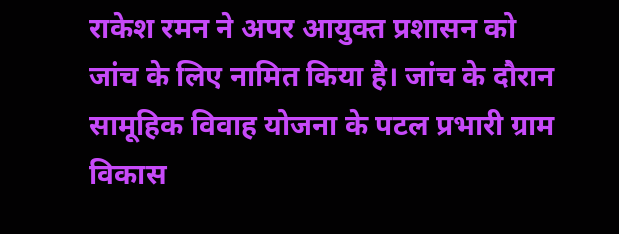राकेश रमन ने अपर आयुक्त प्रशासन को जांच के लिए नामित किया है। जांच के दौरान सामूहिक विवाह योजना के पटल प्रभारी ग्राम विकास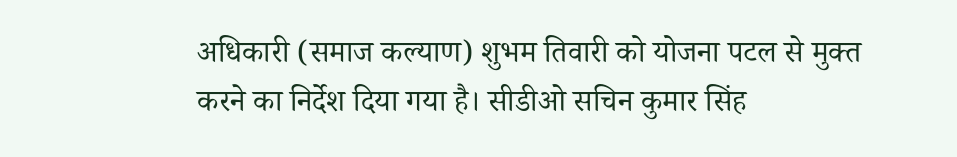अधिकारी (समाज कल्याण) शुभम तिवारी को योजना पटल से मुक्त करने का निर्देश दिया गया है। सीडीओ सचिन कुमार सिंह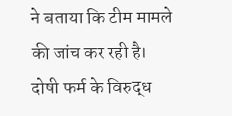ने बताया कि टीम मामले की जांच कर रही है। दोषी फर्म के विरुद्ध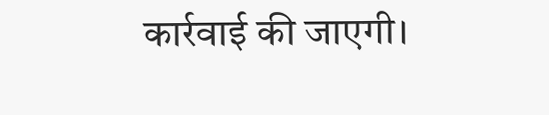कार्रवाई की जाएगी।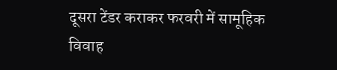दूसरा टेंडर कराकर फरवरी में सामूहिक विवाह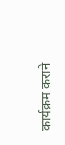कार्यक्रम कराने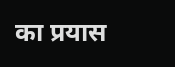का प्रयास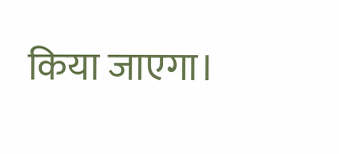किया जाएगा।